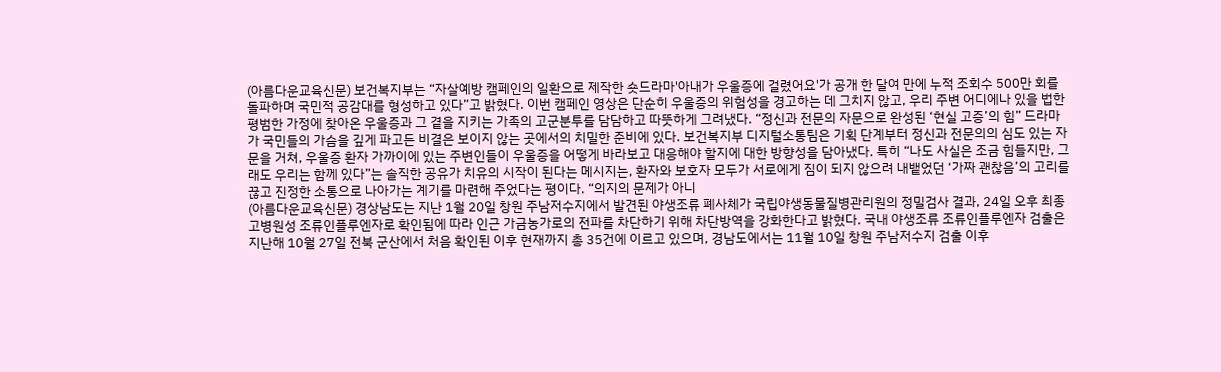(아름다운교육신문) 보건복지부는 “자살예방 캠페인의 일환으로 제작한 숏드라마'아내가 우울증에 걸렸어요'가 공개 한 달여 만에 누적 조회수 500만 회를 돌파하며 국민적 공감대를 형성하고 있다”고 밝혔다. 이번 캠페인 영상은 단순히 우울증의 위험성을 경고하는 데 그치지 않고, 우리 주변 어디에나 있을 법한 평범한 가정에 찾아온 우울증과 그 곁을 지키는 가족의 고군분투를 담담하고 따뜻하게 그려냈다. “정신과 전문의 자문으로 완성된 ‘현실 고증’의 힘” 드라마가 국민들의 가슴을 깊게 파고든 비결은 보이지 않는 곳에서의 치밀한 준비에 있다. 보건복지부 디지털소통팀은 기획 단계부터 정신과 전문의의 심도 있는 자문을 거쳐, 우울증 환자 가까이에 있는 주변인들이 우울증을 어떻게 바라보고 대응해야 할지에 대한 방향성을 담아냈다. 특히 “나도 사실은 조금 힘들지만, 그래도 우리는 함께 있다”는 솔직한 공유가 치유의 시작이 된다는 메시지는, 환자와 보호자 모두가 서로에게 짐이 되지 않으려 내뱉었던 ‘가짜 괜찮음’의 고리를 끊고 진정한 소통으로 나아가는 계기를 마련해 주었다는 평이다. “의지의 문제가 아니
(아름다운교육신문) 경상남도는 지난 1월 20일 창원 주남저수지에서 발견된 야생조류 폐사체가 국립야생동물질병관리원의 정밀검사 결과, 24일 오후 최종 고병원성 조류인플루엔자로 확인됨에 따라 인근 가금농가로의 전파를 차단하기 위해 차단방역을 강화한다고 밝혔다. 국내 야생조류 조류인플루엔자 검출은 지난해 10월 27일 전북 군산에서 처음 확인된 이후 현재까지 총 35건에 이르고 있으며, 경남도에서는 11월 10일 창원 주남저수지 검출 이후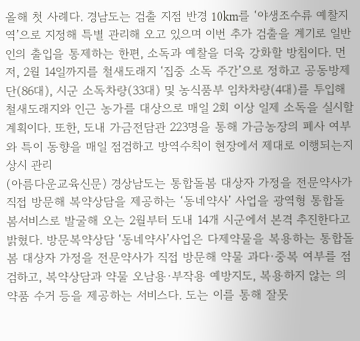올해 첫 사례다. 경남도는 검출 지점 반경 10km를 ‘야생조수류 예찰지역’으로 지정해 특별 관리해 오고 있으며 이번 추가 검출을 계기로 일반인의 출입을 통제하는 한편, 소독과 예찰을 더욱 강화할 방침이다. 먼저, 2월 14일까지를 철새도래지 ‘집중 소독 주간’으로 정하고 공동방제단(86대), 시군 소독차량(33대) 및 농식품부 임차차량(4대)를 투입해 철새도래지와 인근 농가를 대상으로 매일 2회 이상 일제 소독을 실시할 계획이다. 또한, 도내 가금전담관 223명을 통해 가금농장의 폐사 여부와 특이 동향을 매일 점검하고 방역수칙이 현장에서 제대로 이행되는지 상시 관리
(아름다운교육신문) 경상남도는 통합돌봄 대상자 가정을 전문약사가 직접 방문해 복약상담을 제공하는 ‘동네약사’ 사업을 광역형 통합돌봄서비스로 발굴해 오는 2월부터 도내 14개 시군에서 본격 추진한다고 밝혔다. 방문복약상담 ‘동네약사’사업은 다제약물을 복용하는 통합돌봄 대상자 가정을 전문약사가 직접 방문해 약물 과다·중복 여부를 점검하고, 복약상담과 약물 오남용·부작용 예방지도, 복용하지 않는 의약품 수거 등을 제공하는 서비스다. 도는 이를 통해 잘못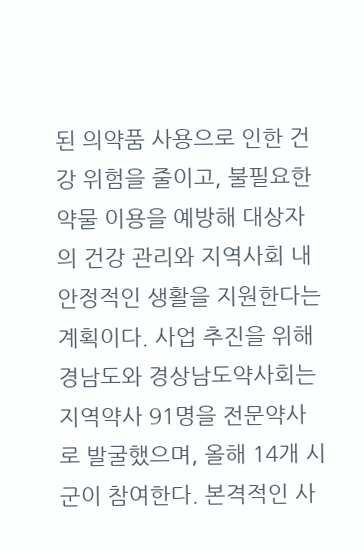된 의약품 사용으로 인한 건강 위험을 줄이고, 불필요한 약물 이용을 예방해 대상자의 건강 관리와 지역사회 내 안정적인 생활을 지원한다는 계획이다. 사업 추진을 위해 경남도와 경상남도약사회는 지역약사 91명을 전문약사로 발굴했으며, 올해 14개 시군이 참여한다. 본격적인 사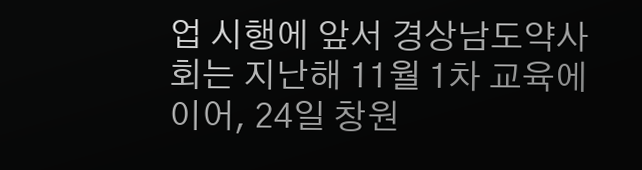업 시행에 앞서 경상남도약사회는 지난해 11월 1차 교육에 이어, 24일 창원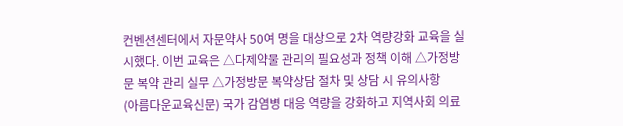컨벤션센터에서 자문약사 50여 명을 대상으로 2차 역량강화 교육을 실시했다. 이번 교육은 △다제약물 관리의 필요성과 정책 이해 △가정방문 복약 관리 실무 △가정방문 복약상담 절차 및 상담 시 유의사항
(아름다운교육신문) 국가 감염병 대응 역량을 강화하고 지역사회 의료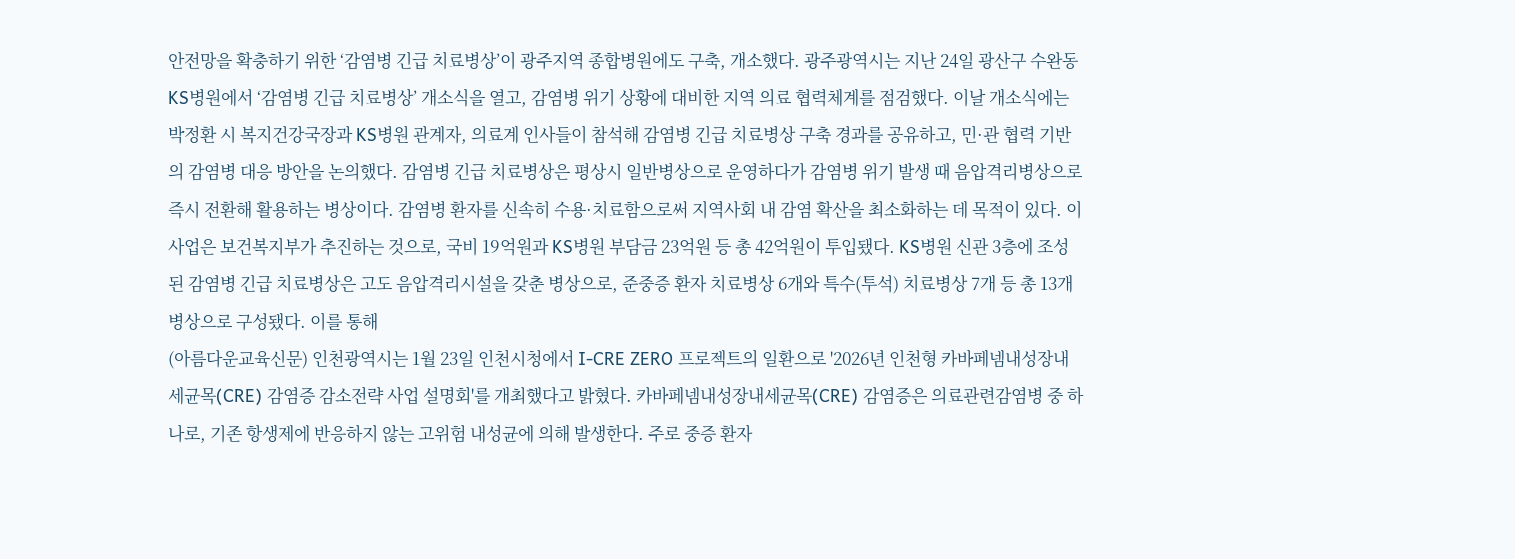안전망을 확충하기 위한 ‘감염병 긴급 치료병상’이 광주지역 종합병원에도 구축, 개소했다. 광주광역시는 지난 24일 광산구 수완동 KS병원에서 ‘감염병 긴급 치료병상’ 개소식을 열고, 감염병 위기 상황에 대비한 지역 의료 협력체계를 점검했다. 이날 개소식에는 박정환 시 복지건강국장과 KS병원 관계자, 의료계 인사들이 참석해 감염병 긴급 치료병상 구축 경과를 공유하고, 민·관 협력 기반의 감염병 대응 방안을 논의했다. 감염병 긴급 치료병상은 평상시 일반병상으로 운영하다가 감염병 위기 발생 때 음압격리병상으로 즉시 전환해 활용하는 병상이다. 감염병 환자를 신속히 수용·치료함으로써 지역사회 내 감염 확산을 최소화하는 데 목적이 있다. 이 사업은 보건복지부가 추진하는 것으로, 국비 19억원과 KS병원 부담금 23억원 등 총 42억원이 투입됐다. KS병원 신관 3층에 조성된 감염병 긴급 치료병상은 고도 음압격리시설을 갖춘 병상으로, 준중증 환자 치료병상 6개와 특수(투석) 치료병상 7개 등 총 13개 병상으로 구성됐다. 이를 통해
(아름다운교육신문) 인천광역시는 1월 23일 인천시청에서 I-CRE ZERO 프로젝트의 일환으로 '2026년 인천형 카바페넴내성장내세균목(CRE) 감염증 감소전략 사업 설명회'를 개최했다고 밝혔다. 카바페넴내성장내세균목(CRE) 감염증은 의료관련감염병 중 하나로, 기존 항생제에 반응하지 않는 고위험 내성균에 의해 발생한다. 주로 중증 환자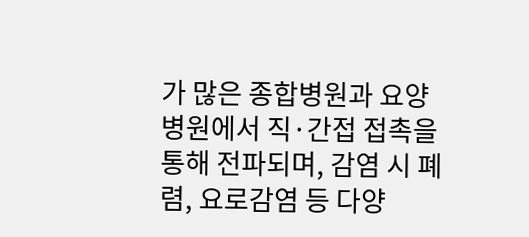가 많은 종합병원과 요양병원에서 직·간접 접촉을 통해 전파되며, 감염 시 폐렴, 요로감염 등 다양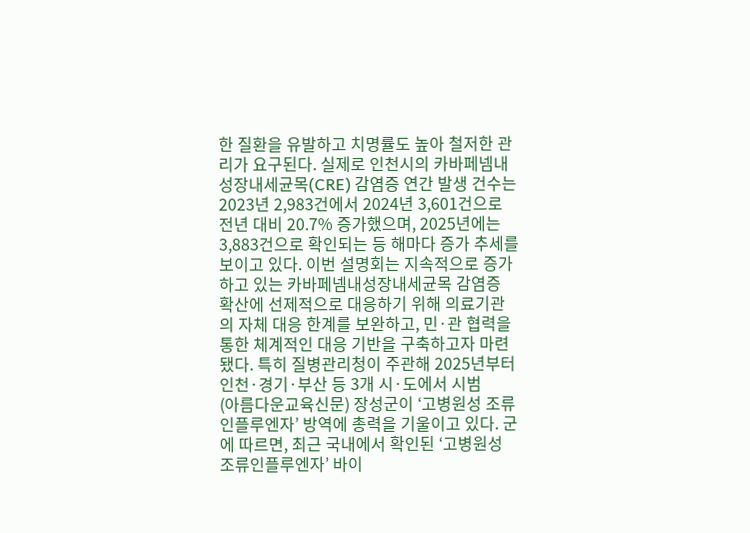한 질환을 유발하고 치명률도 높아 철저한 관리가 요구된다. 실제로 인천시의 카바페넴내성장내세균목(CRE) 감염증 연간 발생 건수는 2023년 2,983건에서 2024년 3,601건으로 전년 대비 20.7% 증가했으며, 2025년에는 3,883건으로 확인되는 등 해마다 증가 추세를 보이고 있다. 이번 설명회는 지속적으로 증가하고 있는 카바페넴내성장내세균목 감염증 확산에 선제적으로 대응하기 위해 의료기관의 자체 대응 한계를 보완하고, 민·관 협력을 통한 체계적인 대응 기반을 구축하고자 마련됐다. 특히 질병관리청이 주관해 2025년부터 인천·경기·부산 등 3개 시·도에서 시범
(아름다운교육신문) 장성군이 ‘고병원성 조류인플루엔자’ 방역에 총력을 기울이고 있다. 군에 따르면, 최근 국내에서 확인된 ‘고병원성 조류인플루엔자’ 바이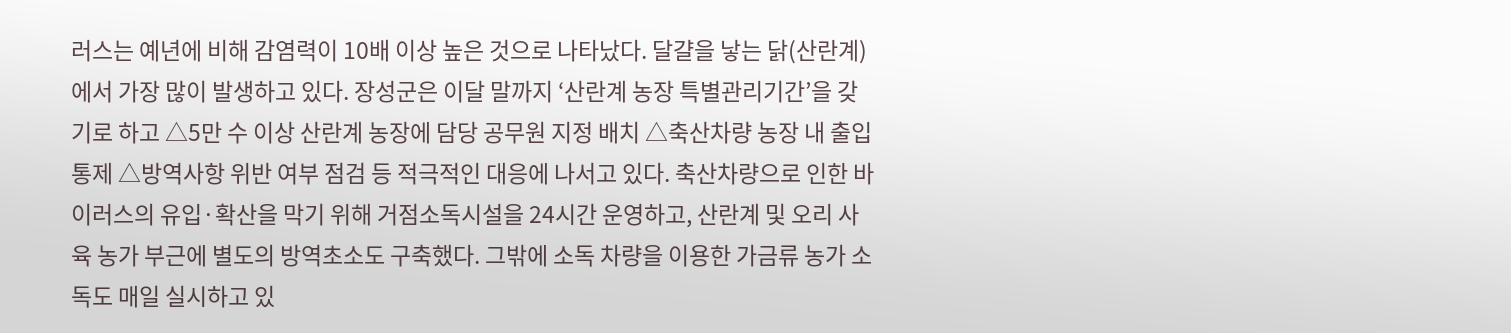러스는 예년에 비해 감염력이 10배 이상 높은 것으로 나타났다. 달걀을 낳는 닭(산란계)에서 가장 많이 발생하고 있다. 장성군은 이달 말까지 ‘산란계 농장 특별관리기간’을 갖기로 하고 △5만 수 이상 산란계 농장에 담당 공무원 지정 배치 △축산차량 농장 내 출입 통제 △방역사항 위반 여부 점검 등 적극적인 대응에 나서고 있다. 축산차량으로 인한 바이러스의 유입·확산을 막기 위해 거점소독시설을 24시간 운영하고, 산란계 및 오리 사육 농가 부근에 별도의 방역초소도 구축했다. 그밖에 소독 차량을 이용한 가금류 농가 소독도 매일 실시하고 있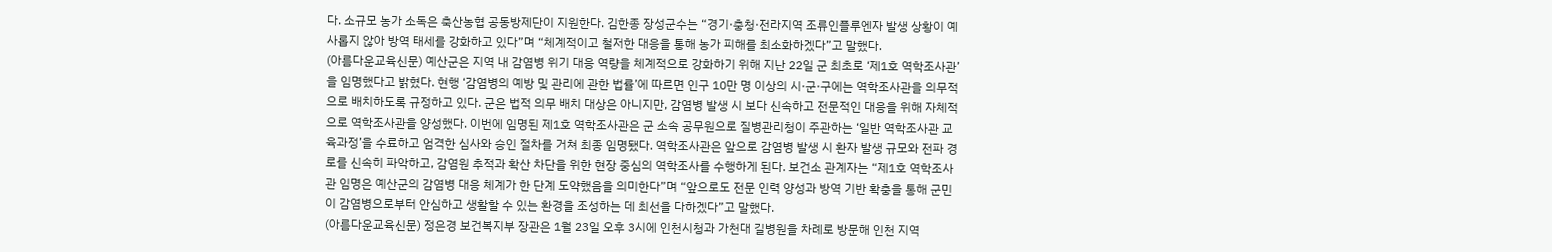다. 소규모 농가 소독은 축산농협 공동방제단이 지원한다. 김한종 장성군수는 “경기·충청·전라지역 조류인플루엔자 발생 상황이 예사롭지 않아 방역 태세를 강화하고 있다”며 “체계적이고 철저한 대응을 통해 농가 피해를 최소화하겠다”고 말했다.
(아름다운교육신문) 예산군은 지역 내 감염병 위기 대응 역량을 체계적으로 강화하기 위해 지난 22일 군 최초로 ‘제1호 역학조사관’을 임명했다고 밝혔다. 현행 ‘감염병의 예방 및 관리에 관한 법률’에 따르면 인구 10만 명 이상의 시·군·구에는 역학조사관을 의무적으로 배치하도록 규정하고 있다. 군은 법적 의무 배치 대상은 아니지만, 감염병 발생 시 보다 신속하고 전문적인 대응을 위해 자체적으로 역학조사관을 양성했다. 이번에 임명된 제1호 역학조사관은 군 소속 공무원으로 질병관리청이 주관하는 ‘일반 역학조사관 교육과정’을 수료하고 엄격한 심사와 승인 절차를 거쳐 최종 임명됐다. 역학조사관은 앞으로 감염병 발생 시 환자 발생 규모와 전파 경로를 신속히 파악하고, 감염원 추적과 확산 차단을 위한 현장 중심의 역학조사를 수행하게 된다. 보건소 관계자는 “제1호 역학조사관 임명은 예산군의 감염병 대응 체계가 한 단계 도약했음을 의미한다”며 “앞으로도 전문 인력 양성과 방역 기반 확충을 통해 군민이 감염병으로부터 안심하고 생활할 수 있는 환경을 조성하는 데 최선을 다하겠다”고 말했다.
(아름다운교육신문) 정은경 보건복지부 장관은 1월 23일 오후 3시에 인천시청과 가천대 길병원을 차례로 방문해 인천 지역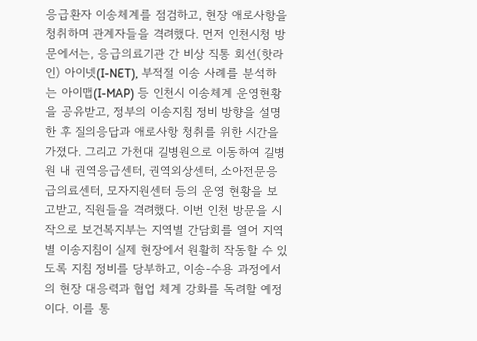응급환자 이송체계를 점검하고, 현장 애로사항을 청취하며 관계자들을 격려했다. 먼저 인천시청 방문에서는, 응급의료기관 간 비상 직통 회선(핫라인) 아이넷(I-NET), 부적절 이송 사례를 분석하는 아이맵(I-MAP) 등 인천시 이송체계 운영현황을 공유받고, 정부의 이송지침 정비 방향을 설명한 후 질의응답과 애로사항 청취를 위한 시간을 가졌다. 그리고 가천대 길병원으로 이동하여 길병원 내 권역응급센터, 권역외상센터, 소아전문응급의료센터, 모자지원센터 등의 운영 현황을 보고받고, 직원들을 격려했다. 이번 인천 방문을 시작으로 보건복지부는 지역별 간담회를 열어 지역별 이송지침이 실제 현장에서 원활히 작동할 수 있도록 지침 정비를 당부하고, 이송-수용 과정에서의 현장 대응력과 협업 체계 강화를 독려할 예정이다. 이를 통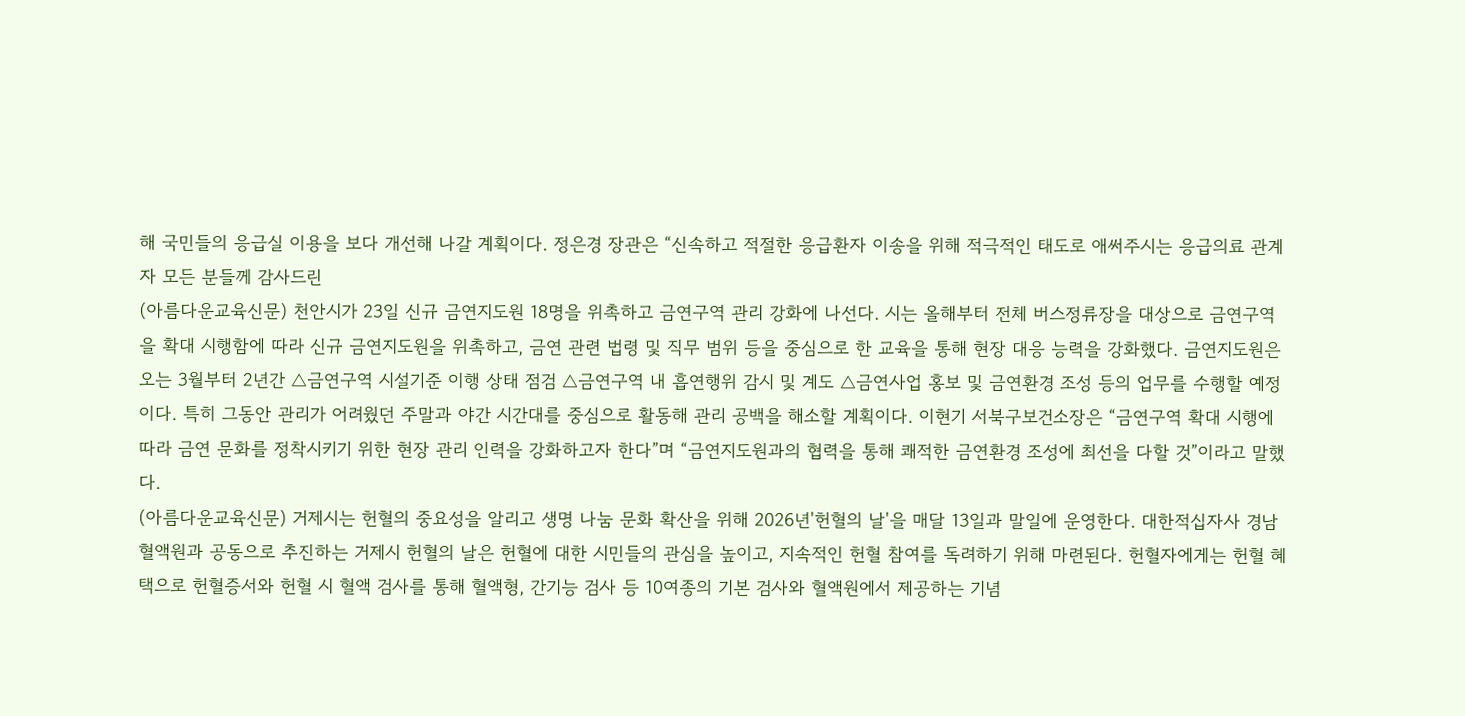해 국민들의 응급실 이용을 보다 개선해 나갈 계획이다. 정은경 장관은 “신속하고 적절한 응급환자 이송을 위해 적극적인 태도로 애써주시는 응급의료 관계자 모든 분들께 감사드린
(아름다운교육신문) 천안시가 23일 신규 금연지도원 18명을 위촉하고 금연구역 관리 강화에 나선다. 시는 올해부터 전체 버스정류장을 대상으로 금연구역을 확대 시행함에 따라 신규 금연지도원을 위촉하고, 금연 관련 법령 및 직무 범위 등을 중심으로 한 교육을 통해 현장 대응 능력을 강화했다. 금연지도원은 오는 3월부터 2년간 △금연구역 시설기준 이행 상태 점검 △금연구역 내 흡연행위 감시 및 계도 △금연사업 홍보 및 금연환경 조성 등의 업무를 수행할 예정이다. 특히 그동안 관리가 어려웠던 주말과 야간 시간대를 중심으로 활동해 관리 공백을 해소할 계획이다. 이현기 서북구보건소장은 “금연구역 확대 시행에 따라 금연 문화를 정착시키기 위한 현장 관리 인력을 강화하고자 한다”며 “금연지도원과의 협력을 통해 쾌적한 금연환경 조성에 최선을 다할 것”이라고 말했다.
(아름다운교육신문) 거제시는 헌혈의 중요성을 알리고 생명 나눔 문화 확산을 위해 2026년'헌혈의 날'을 매달 13일과 말일에 운영한다. 대한적십자사 경남혈액원과 공동으로 추진하는 거제시 헌혈의 날은 헌혈에 대한 시민들의 관심을 높이고, 지속적인 헌혈 참여를 독려하기 위해 마련된다. 헌혈자에게는 헌혈 혜택으로 헌혈증서와 헌혈 시 혈액 검사를 통해 혈액형, 간기능 검사 등 10여종의 기본 검사와 혈액원에서 제공하는 기념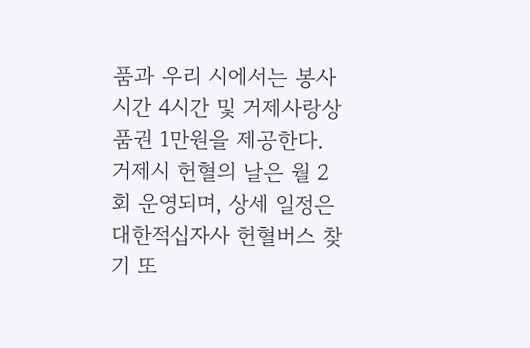품과 우리 시에서는 봉사시간 4시간 및 거제사랑상품권 1만원을 제공한다. 거제시 헌혈의 날은 월 2회 운영되며, 상세 일정은 대한적십자사 헌혈버스 찾기 또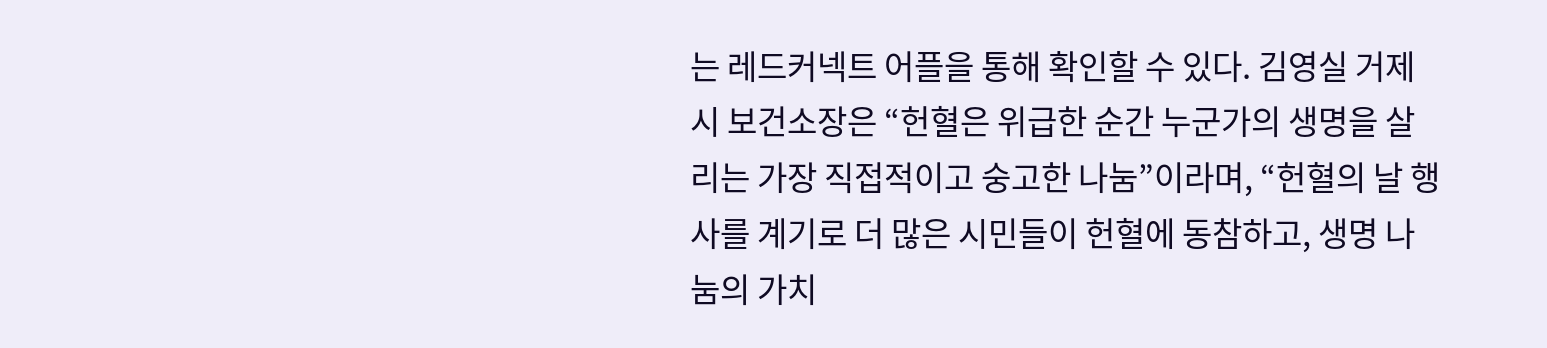는 레드커넥트 어플을 통해 확인할 수 있다. 김영실 거제시 보건소장은 “헌혈은 위급한 순간 누군가의 생명을 살리는 가장 직접적이고 숭고한 나눔”이라며, “헌혈의 날 행사를 계기로 더 많은 시민들이 헌혈에 동참하고, 생명 나눔의 가치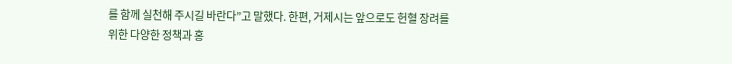를 함께 실천해 주시길 바란다”고 말했다. 한편, 거제시는 앞으로도 헌혈 장려를 위한 다양한 정책과 홍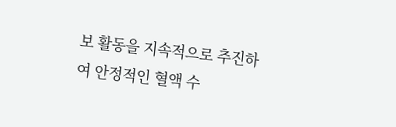보 활동을 지속적으로 추진하여 안정적인 혈액 수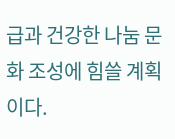급과 건강한 나눔 문화 조성에 힘쓸 계획이다.